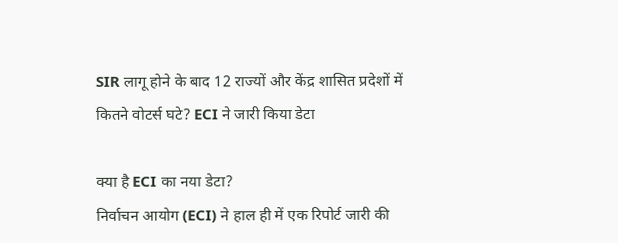SIR लागू होने के बाद 12 राज्यों और केंद्र शासित प्रदेशों में कितने वोटर्स घटे? ECI ने जारी किया डेटा

क्या है ECI का नया डेटा?
निर्वाचन आयोग (ECI) ने हाल ही में एक रिपोर्ट जारी की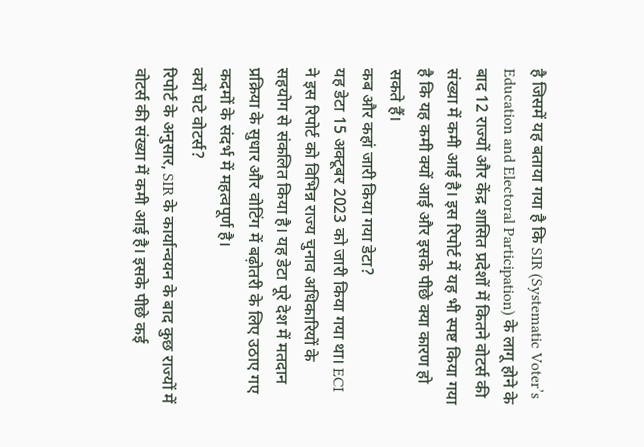है जिसमें यह बताया गया है कि SIR (Systematic Voter’s Education and Electoral Participation) के लागू होने के बाद 12 राज्यों और केंद्र शासित प्रदेशों में कितने वोटर्स की संख्या में कमी आई है। इस रिपोर्ट में यह भी स्पष्ट किया गया है कि यह कमी क्यों आई और इसके पीछे क्या कारण हो सकते हैं।
कब और कहां जारी किया गया डेटा?
यह डेटा 15 अक्टूबर 2023 को जारी किया गया था। ECI ने इस रिपोर्ट को विभिन्न राज्य चुनाव अधिकारियों के सहयोग से संकलित किया है। यह डेटा पूरे देश में मतदान प्रक्रिया के सुधार और वोटिंग में बढ़ोतरी के लिए उठाए गए कदमों के संदर्भ में महत्वपूर्ण है।
क्यों घटे वोटर्स?
रिपोर्ट के अनुसार, SIR के कार्यान्वयन के बाद कुछ राज्यों में वोटर्स की संख्या में कमी आई है। इसके पीछे कई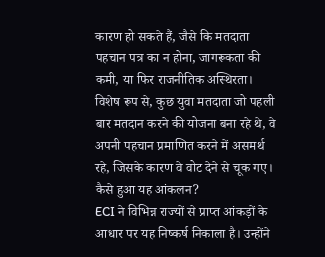कारण हो सकते हैं, जैसे कि मतदाता पहचान पत्र का न होना, जागरूकता की कमी, या फिर राजनीतिक अस्थिरता। विशेष रूप से, कुछ युवा मतदाता जो पहली बार मतदान करने की योजना बना रहे थे, वे अपनी पहचान प्रमाणित करने में असमर्थ रहे, जिसके कारण वे वोट देने से चूक गए।
कैसे हुआ यह आंकलन?
ECI ने विभिन्न राज्यों से प्राप्त आंकड़ों के आधार पर यह निष्कर्ष निकाला है। उन्होंने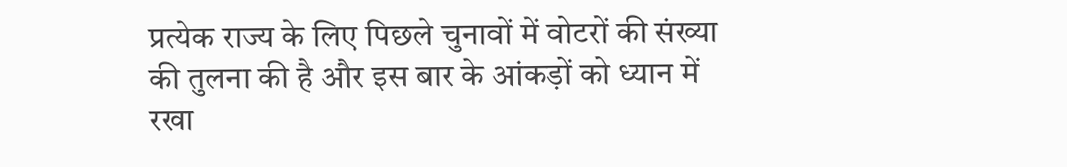प्रत्येक राज्य के लिए पिछले चुनावों में वोटरों की संख्या की तुलना की है और इस बार के आंकड़ों को ध्यान में रखा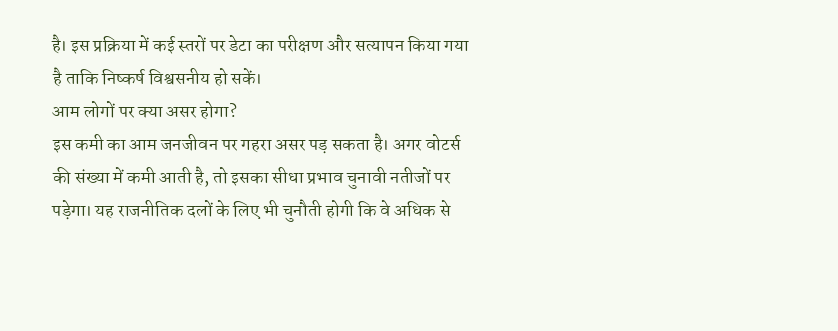है। इस प्रक्रिया में कई स्तरों पर डेटा का परीक्षण और सत्यापन किया गया है ताकि निष्कर्ष विश्वसनीय हो सकें।
आम लोगों पर क्या असर होगा?
इस कमी का आम जनजीवन पर गहरा असर पड़ सकता है। अगर वोटर्स की संख्या में कमी आती है, तो इसका सीधा प्रभाव चुनावी नतीजों पर पड़ेगा। यह राजनीतिक दलों के लिए भी चुनौती होगी कि वे अधिक से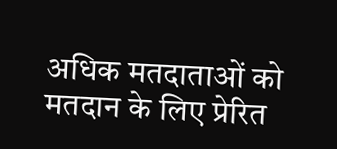अधिक मतदाताओं को मतदान के लिए प्रेरित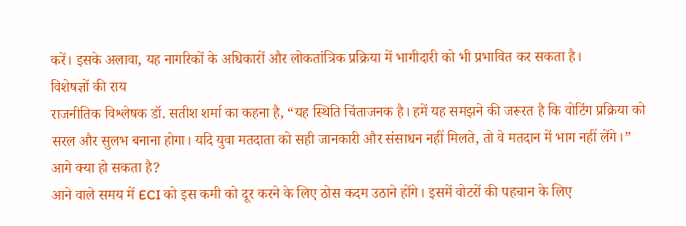करें। इसके अलावा, यह नागरिकों के अधिकारों और लोकतांत्रिक प्रक्रिया में भागीदारी को भी प्रभावित कर सकता है।
विशेषज्ञों की राय
राजनीतिक विश्लेषक डॉ. सतीश शर्मा का कहना है, “यह स्थिति चिंताजनक है। हमें यह समझने की जरूरत है कि वोटिंग प्रक्रिया को सरल और सुलभ बनाना होगा। यदि युवा मतदाता को सही जानकारी और संसाधन नहीं मिलते, तो वे मतदान में भाग नहीं लेंगे।”
आगे क्या हो सकता है?
आने वाले समय में ECI को इस कमी को दूर करने के लिए ठोस कदम उठाने होंगे। इसमें वोटरों की पहचान के लिए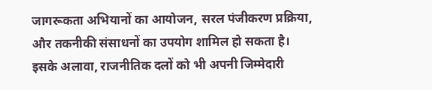जागरूकता अभियानों का आयोजन, सरल पंजीकरण प्रक्रिया, और तकनीकी संसाधनों का उपयोग शामिल हो सकता है। इसके अलावा, राजनीतिक दलों को भी अपनी जिम्मेदारी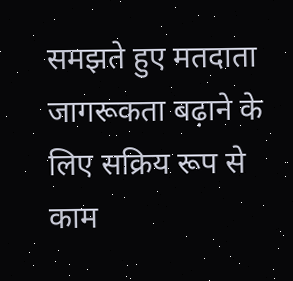समझते हुए मतदाता जागरूकता बढ़ाने के लिए सक्रिय रूप से काम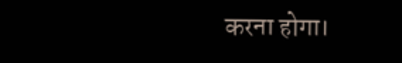करना होगा।